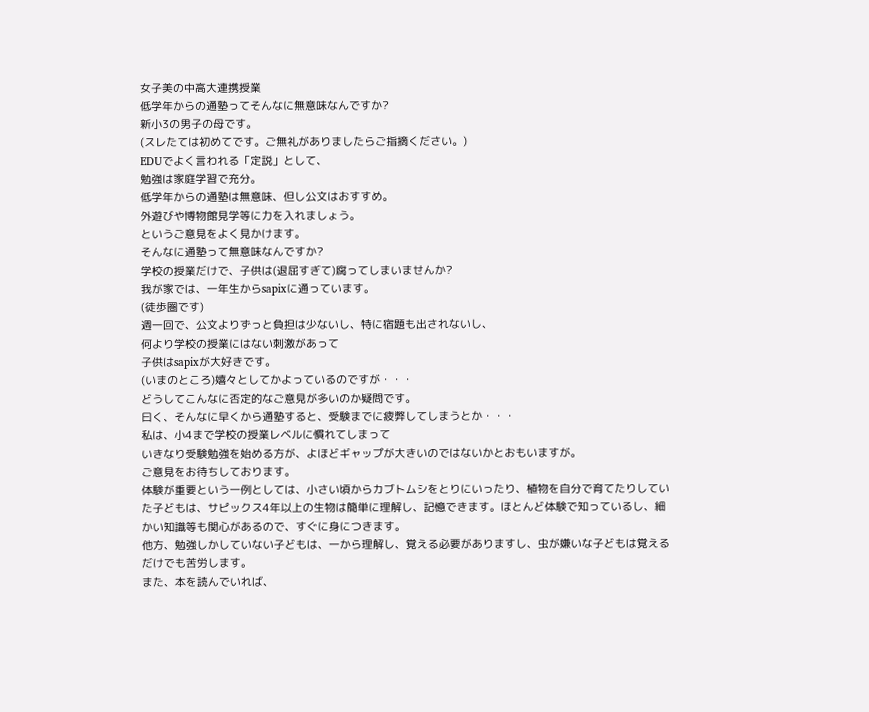女子美の中高大連携授業
低学年からの通塾ってそんなに無意味なんですか?
新小3の男子の母です。
(スレたては初めてです。ご無礼がありましたらご指摘ください。)
EDUでよく言われる「定説」として、
勉強は家庭学習で充分。
低学年からの通塾は無意味、但し公文はおすすめ。
外遊びや博物館見学等に力を入れましょう。
というご意見をよく見かけます。
そんなに通塾って無意味なんですか?
学校の授業だけで、子供は(退屈すぎて)腐ってしまいませんか?
我が家では、一年生からsapixに通っています。
(徒歩圏です)
週一回で、公文よりずっと負担は少ないし、特に宿題も出されないし、
何より学校の授業にはない刺激があって
子供はsapixが大好きです。
(いまのところ)嬉々としてかよっているのですが・・・
どうしてこんなに否定的なご意見が多いのか疑問です。
曰く、そんなに早くから通塾すると、受験までに疲弊してしまうとか・・・
私は、小4まで学校の授業レベルに慣れてしまって
いきなり受験勉強を始める方が、よほどギャップが大きいのではないかとおもいますが。
ご意見をお待ちしております。
体験が重要という一例としては、小さい頃からカブトムシをとりにいったり、植物を自分で育てたりしていた子どもは、サピックス4年以上の生物は簡単に理解し、記憶できます。ほとんど体験で知っているし、細かい知識等も関心があるので、すぐに身につきます。
他方、勉強しかしていない子どもは、一から理解し、覚える必要がありますし、虫が嫌いな子どもは覚えるだけでも苦労します。
また、本を読んでいれば、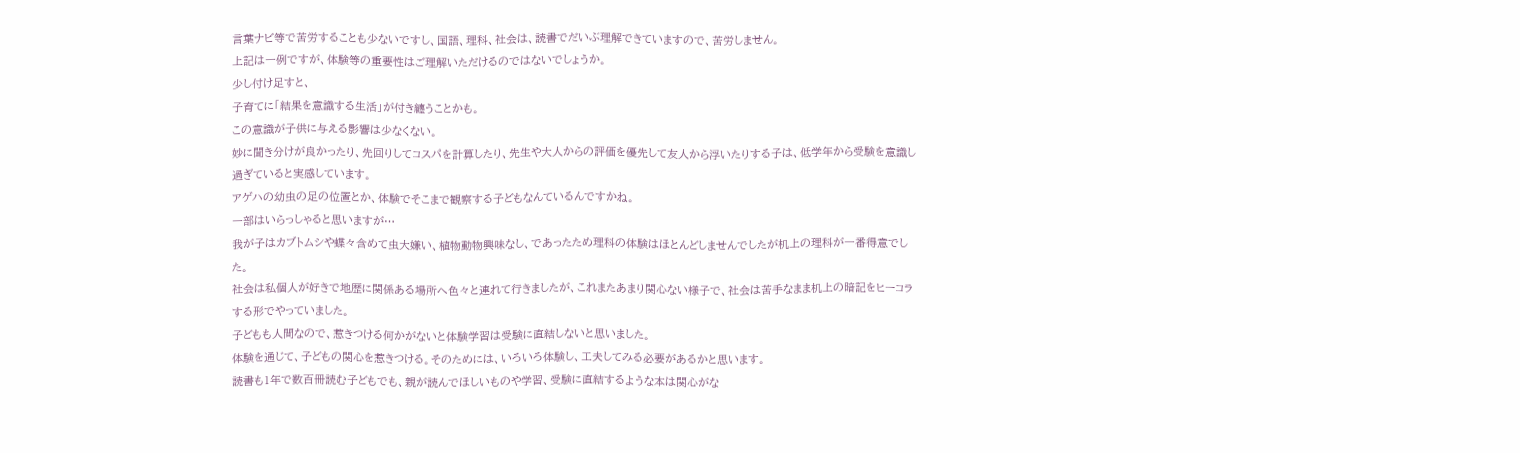言葉ナビ等で苦労することも少ないですし、国語、理科、社会は、読書でだいぶ理解できていますので、苦労しません。
上記は一例ですが、体験等の重要性はご理解いただけるのではないでしょうか。
少し付け足すと、
子育てに「結果を意識する生活」が付き纏うことかも。
この意識が子供に与える影響は少なくない。
妙に聞き分けが良かったり、先回りしてコスパを計算したり、先生や大人からの評価を優先して友人から浮いたりする子は、低学年から受験を意識し過ぎていると実感しています。
アゲハの幼虫の足の位置とか、体験でそこまで観察する子どもなんているんですかね。
一部はいらっしゃると思いますが…
我が子はカブトムシや蝶々含めて虫大嫌い、植物動物興味なし、であったため理科の体験はほとんどしませんでしたが机上の理科が一番得意でした。
社会は私個人が好きで地歴に関係ある場所へ色々と連れて行きましたが、これまたあまり関心ない様子で、社会は苦手なまま机上の暗記をヒーコラする形でやっていました。
子どもも人間なので、惹きつける何かがないと体験学習は受験に直結しないと思いました。
体験を通じて、子どもの関心を惹きつける。そのためには、いろいろ体験し、工夫してみる必要があるかと思います。
読書も1年で数百冊読む子どもでも、親が読んでほしいものや学習、受験に直結するような本は関心がな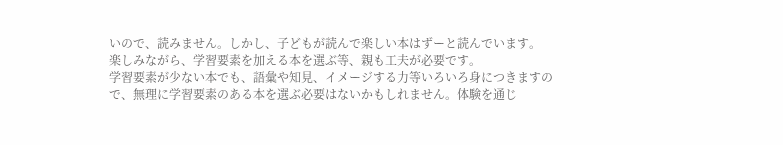いので、読みません。しかし、子どもが読んで楽しい本はずーと読んでいます。
楽しみながら、学習要素を加える本を選ぶ等、親も工夫が必要です。
学習要素が少ない本でも、語彙や知見、イメージする力等いろいろ身につきますので、無理に学習要素のある本を選ぶ必要はないかもしれません。体験を通じ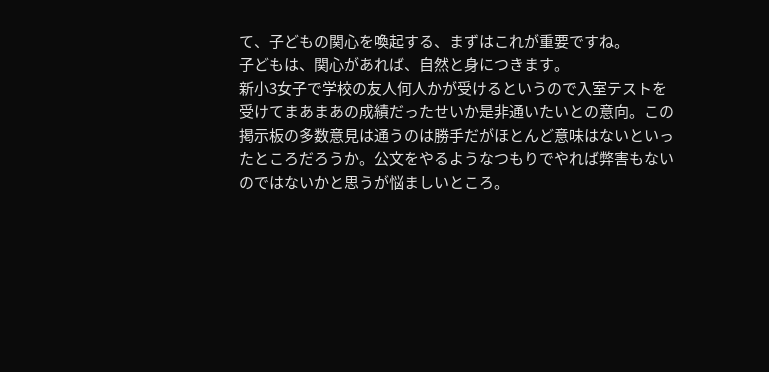て、子どもの関心を喚起する、まずはこれが重要ですね。
子どもは、関心があれば、自然と身につきます。
新小3女子で学校の友人何人かが受けるというので入室テストを受けてまあまあの成績だったせいか是非通いたいとの意向。この掲示板の多数意見は通うのは勝手だがほとんど意味はないといったところだろうか。公文をやるようなつもりでやれば弊害もないのではないかと思うが悩ましいところ。